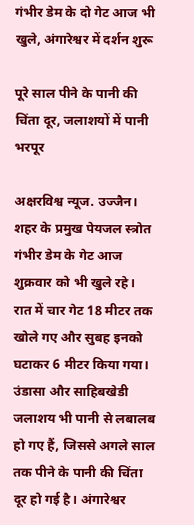गंभीर डेम के दो गेट आज भी खुले, अंगारेश्वर में दर्शन शुरू

पूरे साल पीने के पानी की चिंता दूर, जलाशयों में पानी भरपूर

अक्षरविश्व न्यूज. उज्जैन। शहर के प्रमुख पेयजल स्त्रोत गंभीर डेम के गेट आज शुक्रवार को भी खुले रहे। रात में चार गेट 18 मीटर तक खोले गए और सुबह इनको घटाकर 6 मीटर किया गया। उंडासा और साहिबखेडी जलाशय भी पानी से लबालब हो गए हैं, जिससे अगले साल तक पीने के पानी की चिंता दूर हो गई है। अंगारेश्वर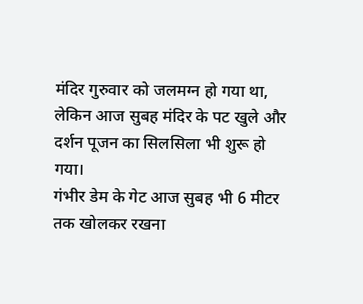मंदिर गुरुवार को जलमग्न हो गया था, लेकिन आज सुबह मंदिर के पट खुले और दर्शन पूजन का सिलसिला भी शुरू हो गया।
गंभीर डेम के गेट आज सुबह भी 6 मीटर तक खोलकर रखना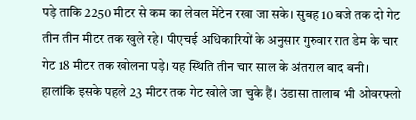पड़े ताकि 2250 मीटर से कम का लेवल मेंटेन रखा जा सके। सुबह 10 बजे तक दो गेट तीन तीन मीटर तक खुले रहे। पीएचई अधिकारियों के अनुसार गुरुवार रात डेम के चार गेट 18 मीटर तक खोलना पड़े। यह स्थिति तीन चार साल के अंतराल बाद बनी। हालांकि इसके पहले 23 मीटर तक गेट खोले जा चुके हैं। उंडासा तालाब भी ओवरफ्लो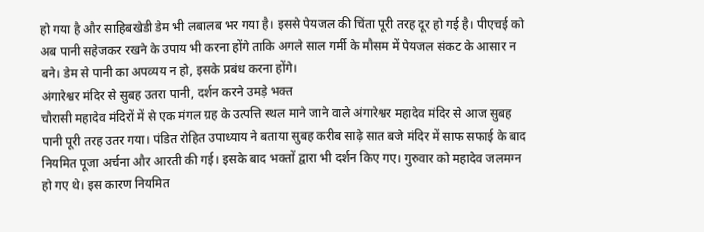हो गया है और साहिबखेडी डेम भी लबालब भर गया है। इससे पेयजल की चिंता पूरी तरह दूर हो गई है। पीएचई को अब पानी सहेजकर रखने के उपाय भी करना होंगे ताकि अगले साल गर्मी के मौसम में पेयजल संकट के आसार न बने। डेम से पानी का अपव्यय न हो, इसके प्रबंध करना होंगे।
अंगारेश्वर मंदिर से सुबह उतरा पानी, दर्शन करने उमड़े भक्त
चौरासी महादेव मंदिरों में से एक मंगल ग्रह के उत्पत्ति स्थल माने जाने वाले अंगारेश्वर महादेव मंदिर से आज सुबह पानी पूरी तरह उतर गया। पंडित रोहित उपाध्याय ने बताया सुबह करीब साढ़े सात बजे मंदिर में साफ सफाई के बाद नियमित पूजा अर्चना और आरती की गई। इसके बाद भक्तों द्वारा भी दर्शन किए गए। गुरुवार को महादेव जलमग्न हो गए थे। इस कारण नियमित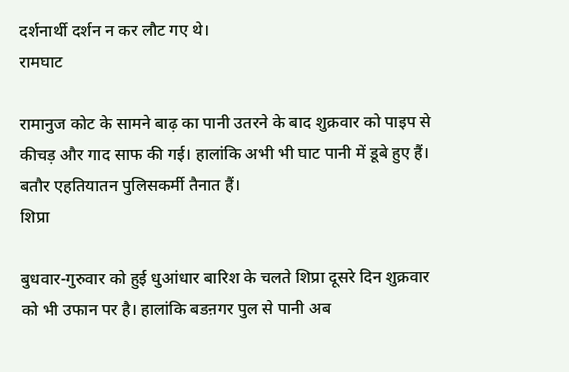दर्शनार्थी दर्शन न कर लौट गए थे।
रामघाट

रामानुज कोट के सामने बाढ़ का पानी उतरने के बाद शुक्रवार को पाइप से कीचड़ और गाद साफ की गई। हालांकि अभी भी घाट पानी में डूबे हुए हैं। बतौर एहतियातन पुलिसकर्मी तैनात हैं।
शिप्रा

बुधवार-गुरुवार को हुई धुआंधार बारिश के चलते शिप्रा दूसरे दिन शुक्रवार को भी उफान पर है। हालांकि बडऩगर पुल से पानी अब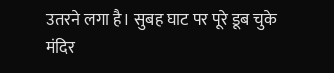उतरने लगा है। सुबह घाट पर पूरे डूब चुके मंदिर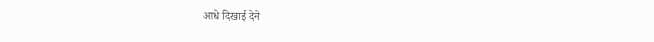आधे दिखाई देने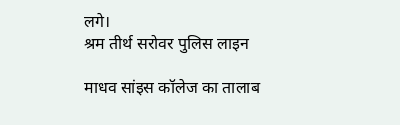लगे।
श्रम तीर्थ सरोवर पुलिस लाइन

माधव सांइस कॉलेज का तालाब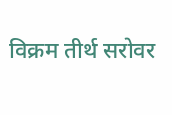विक्रम तीर्थ सरोवर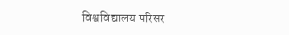विश्वविद्यालय परिसर